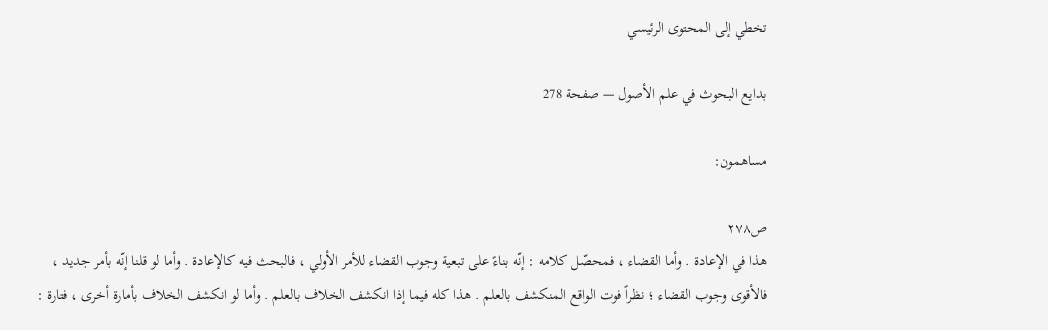تخطي إلى المحتوى الرئيسي

بدايع البحوث في علم الأصول — صفحة 278

مساهمون:

ص٢٧٨
هذا في الإعادة . وأما القضاء ، فمحصّل كلامه : إنّه بناءً على تبعية وجوب القضاء للأمر الأولي ، فالبحث فيه كالإعادة . وأما لو قلنا إنّه بأمر جديد ، فالأقوى وجوب القضاء ؛ نظراً فوت الواقع المنكشف بالعلم . هذا كله فيما إذا انكشف الخلاف بالعلم . وأما لو انكشف الخلاف بأمارة أخرى ، فتارة :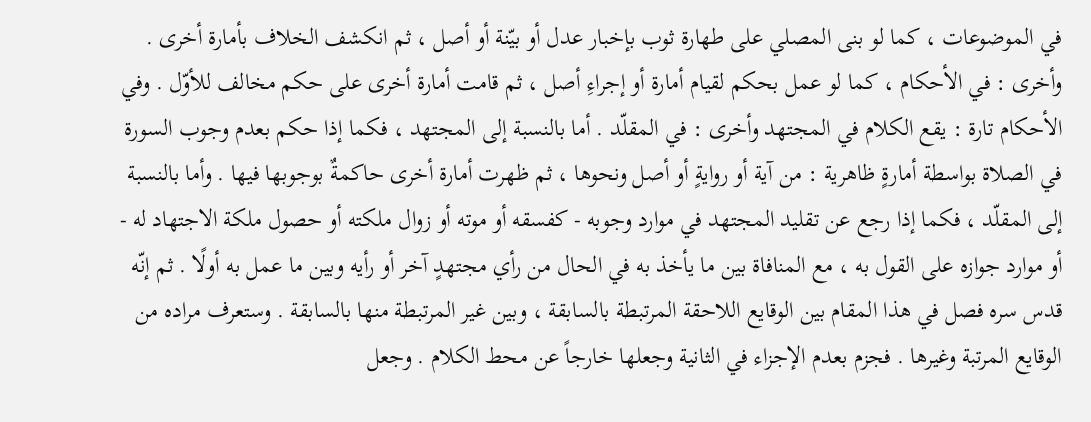في الموضوعات ، كما لو بنى المصلي على طهارة ثوب بإخبار عدل أو بيّنة أو أصل ، ثم انكشف الخلاف بأمارة أخرى . وأخرى : في الأحكام ، كما لو عمل بحكم لقيام أمارة أو إجراءِ أصل ، ثم قامت أمارة أخرى على حكم مخالف للأوّل . وفي الأحكام تارة : يقع الكلام في المجتهد وأخرى : في المقلّد . أما بالنسبة إلى المجتهد ، فكما إذا حكم بعدم وجوب السورة في الصلاة بواسطة أمارةٍ ظاهرية : من آية أو روايةٍ أو أصل ونحوها ، ثم ظهرت أمارة أخرى حاكمةٌ بوجوبها فيها . وأما بالنسبة إلى المقلّد ، فكما إذا رجع عن تقليد المجتهد في موارد وجوبه - كفسقه أو موته أو زوال ملكته أو حصول ملكة الاجتهاد له - أو موارد جوازه على القول به ، مع المنافاة بين ما يأخذ به في الحال من رأي مجتهدٍ آخر أو رأيه وبين ما عمل به أولًا . ثم إنّه قدس سره فصل في هذا المقام بين الوقايع اللاحقة المرتبطة بالسابقة ، وبين غير المرتبطة منها بالسابقة . وستعرف مراده من الوقايع المرتبة وغيرها . فجزم بعدم الإجزاء في الثانية وجعلها خارجاً عن محط الكلام . وجعل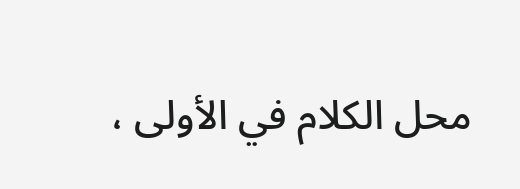محل الكلام في الأولى ،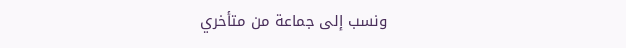ونسب إلى جماعة من متأخري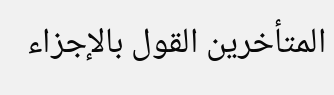المتأخرين القول بالإجزاء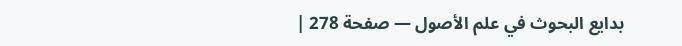بدايع البحوث في علم الأصول — صفحة 278 |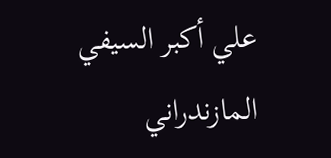علي أكبر السيفي المازندراني